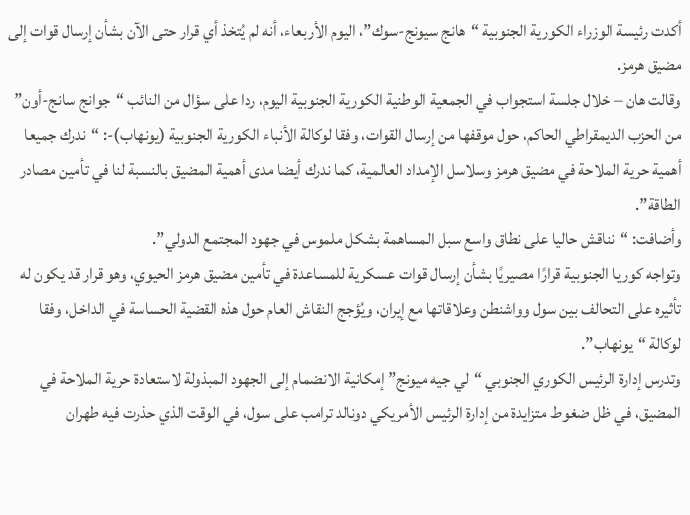أكدت رئيسة الوزراء الكورية الجنوبية “هانج سيونج-سوك”، اليوم الأربعاء، أنه لم يُتخذ أي قرار حتى الآن بشأن إرسال قوات إلى مضيق هرمز.
وقالت هان – خلال جلسة استجواب في الجمعية الوطنية الكورية الجنوبية اليوم، ردا على سؤال من النائب “جوانج سانج-أون” من الحزب الديمقراطي الحاكم، حول موقفها من إرسال القوات، وفقا لوكالة الأنباء الكورية الجنوبية (يونهاب)-: “ندرك جميعا أهمية حرية الملاحة في مضيق هرمز وسلاسل الإمداد العالمية، كما ندرك أيضا مدى أهمية المضيق بالنسبة لنا في تأمين مصادر الطاقة”.
وأضافت: “نناقش حاليا على نطاق واسع سبل المساهمة بشكل ملموس في جهود المجتمع الدولي”.
وتواجه كوريا الجنوبية قرارًا مصيريًا بشأن إرسال قوات عسكرية للمساعدة في تأمين مضيق هرمز الحيوي، وهو قرار قد يكون له تأثيره على التحالف بين سول وواشنطن وعلاقاتها مع إيران، ويُؤجج النقاش العام حول هذه القضية الحساسة في الداخل، وفقا لوكالة “يونهاب”.
وتدرس إدارة الرئيس الكوري الجنوبي “لي جيه ميونج” إمكانية الانضمام إلى الجهود المبذولة لاستعادة حرية الملاحة في المضيق، في ظل ضغوط متزايدة من إدارة الرئيس الأمريكي دونالد ترامب على سول، في الوقت الذي حذرت فيه طهران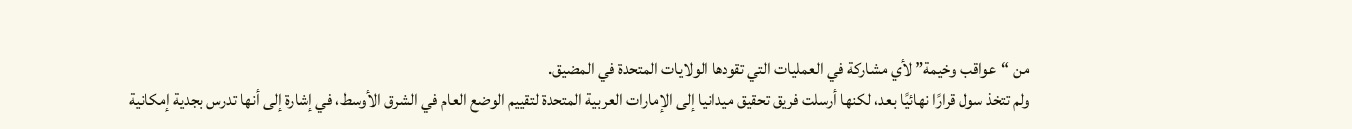من “عواقب وخيمة” لأي مشاركة في العمليات التي تقودها الولايات المتحدة في المضيق.
ولم تتخذ سول قرارًا نهائيًا بعد، لكنها أرسلت فريق تحقيق ميدانيا إلى الإمارات العربية المتحدة لتقييم الوضع العام في الشرق الأوسط، في إشارة إلى أنها تدرس بجدية إمكانية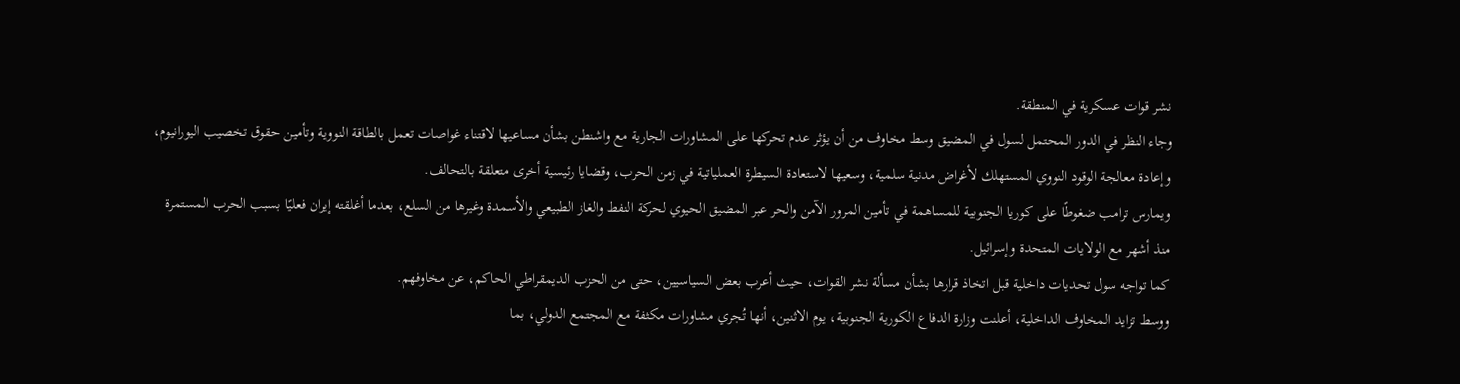نشر قوات عسكرية في المنطقة.
وجاء النظر في الدور المحتمل لسول في المضيق وسط مخاوف من أن يؤثر عدم تحركها على المشاورات الجارية مع واشنطن بشأن مساعيها لاقتناء غواصات تعمل بالطاقة النووية وتأمين حقوق تخصيب اليورانيوم، وإعادة معالجة الوقود النووي المستهلك لأغراض مدنية سلمية، وسعيها لاستعادة السيطرة العملياتية في زمن الحرب، وقضايا رئيسية أخرى متعلقة بالتحالف.
ويمارس ترامب ضغوطًا على كوريا الجنوبية للمساهمة في تأمين المرور الآمن والحر عبر المضيق الحيوي لحركة النفط والغاز الطبيعي والأسمدة وغيرها من السلع، بعدما أغلقته إيران فعليًا بسبب الحرب المستمرة منذ أشهر مع الولايات المتحدة وإسرائيل.
كما تواجه سول تحديات داخلية قبل اتخاذ قرارها بشأن مسألة نشر القوات، حيث أعرب بعض السياسيين، حتى من الحزب الديمقراطي الحاكم، عن مخاوفهم.
ووسط تزايد المخاوف الداخلية، أعلنت وزارة الدفاع الكورية الجنوبية، يوم الاثنين، أنها تُجري مشاورات مكثفة مع المجتمع الدولي، بما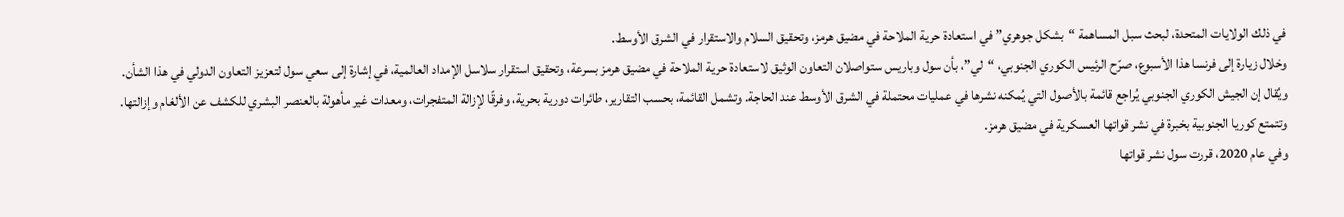في ذلك الولايات المتحدة، لبحث سبل المساهمة “بشكل جوهري” في استعادة حرية الملاحة في مضيق هرمز، وتحقيق السلام والاستقرار في الشرق الأوسط.
وخلال زيارة إلى فرنسا هذا الأسبوع، صرّح الرئيس الكوري الجنوبي، “لي”، بأن سول وباريس ستواصلان التعاون الوثيق لاستعادة حرية الملاحة في مضيق هرمز بسرعة، وتحقيق استقرار سلاسل الإمداد العالمية، في إشارة إلى سعي سول لتعزيز التعاون الدولي في هذا الشأن.
ويُقال إن الجيش الكوري الجنوبي يُراجع قائمة بالأصول التي يُمكنه نشرها في عمليات محتملة في الشرق الأوسط عند الحاجة. وتشمل القائمة، بحسب التقارير، طائرات دورية بحرية، وفرقًا لإزالة المتفجرات، ومعدات غير مأهولة بالعنصر البشري للكشف عن الألغام وإزالتها.
وتتمتع كوريا الجنوبية بخبرة في نشر قواتها العسكرية في مضيق هرمز.
وفي عام 2020، قررت سول نشر قواتها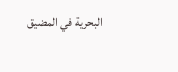البحرية في المضيق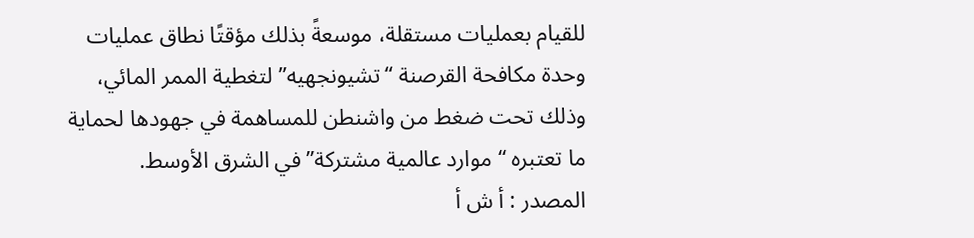للقيام بعمليات مستقلة، موسعةً بذلك مؤقتًا نطاق عمليات وحدة مكافحة القرصنة “تشيونجهيه” لتغطية الممر المائي، وذلك تحت ضغط من واشنطن للمساهمة في جهودها لحماية ما تعتبره “موارد عالمية مشتركة” في الشرق الأوسط.
المصدر : أ ش أ